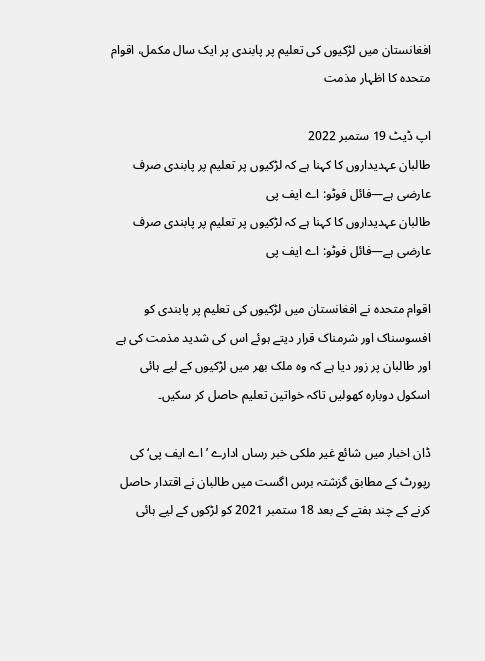افغانستان میں لڑکیوں کی تعلیم پر پابندی پر ایک سال مکمل، اقوام متحدہ کا اظہار مذمت

اپ ڈیٹ 19 ستمبر 2022
طالبان عہدیداروں کا کہنا ہے کہ لڑکیوں پر تعلیم پر پابندی صرف عارضی ہے—فائل فوٹو: اے ایف پی
طالبان عہدیداروں کا کہنا ہے کہ لڑکیوں پر تعلیم پر پابندی صرف عارضی ہے—فائل فوٹو: اے ایف پی

اقوام متحدہ نے افغانستان میں لڑکیوں کی تعلیم پر پابندی کو افسوسناک اور شرمناک قرار دیتے ہوئے اس کی شدید مذمت کی ہے اور طالبان پر زور دیا ہے کہ وہ ملک بھر میں لڑکیوں کے لیے ہائی اسکول دوبارہ کھولیں تاکہ خواتین تعلیم حاصل کر سکیں۔

ڈان اخبار میں شائع غیر ملکی خبر رساں ادارے ’اے ایف پی‘ کی رپورٹ کے مطابق گزشتہ برس اگست میں طالبان نے اقتدار حاصل کرنے کے چند ہفتے کے بعد 18 ستمبر 2021 کو لڑکوں کے لیے ہائی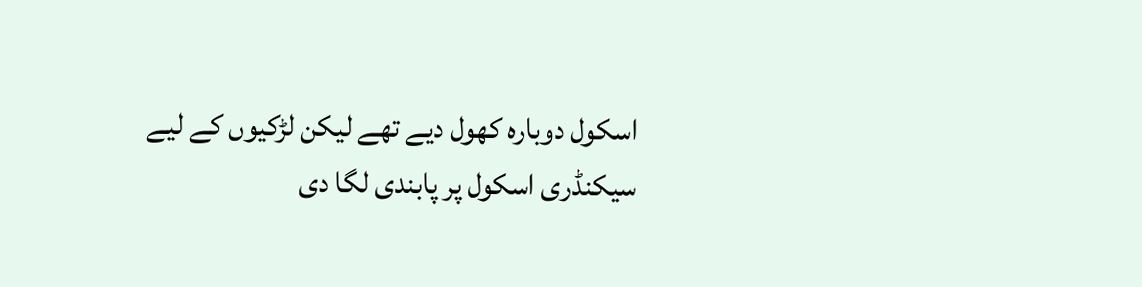اسکول دوبارہ کھول دیے تھے لیکن لڑکیوں کے لیے سیکنڈری اسکول پر پابندی لگا دی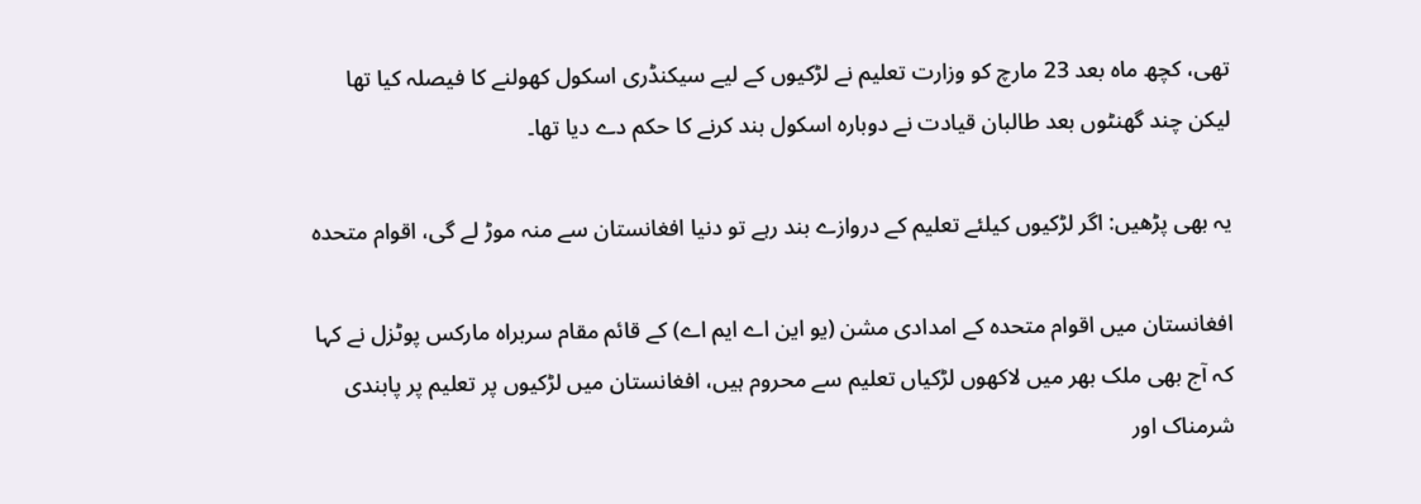تھی، کچھ ماہ بعد 23 مارچ کو وزارت تعلیم نے لڑکیوں کے لیے سیکنڈری اسکول کھولنے کا فیصلہ کیا تھا لیکن چند گھنٹوں بعد طالبان قیادت نے دوبارہ اسکول بند کرنے کا حکم دے دیا تھا۔

یہ بھی پڑھیں: اگر لڑکیوں کیلئے تعلیم کے دروازے بند رہے تو دنیا افغانستان سے منہ موڑ لے گی، اقوام متحدہ

افغانستان میں اقوام متحدہ کے امدادی مشن (یو این اے ایم اے) کے قائم مقام سربراہ مارکس پوٹزل نے کہا کہ آج بھی ملک بھر میں لاکھوں لڑکیاں تعلیم سے محروم ہیں، افغانستان میں لڑکیوں پر تعلیم پر پابندی شرمناک اور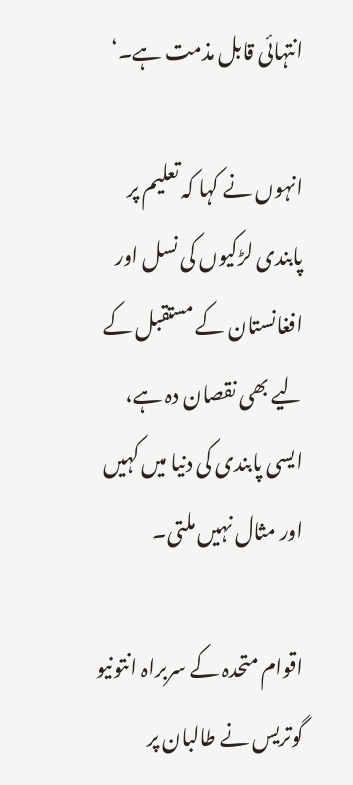انتہائی قابل مذمت ہے۔‘

انہوں نے کہا کہ تعلیم پر پابندی لڑکیوں کی نسل اور افغانستان کے مستقبل کے لیے بھی نقصان دہ ہے، ایسی پابندی کی دنیا میں کہیں اور مثال نہیں ملتی۔

اقوام متحدہ کے سربراہ انتونیو گوتریس نے طالبان پر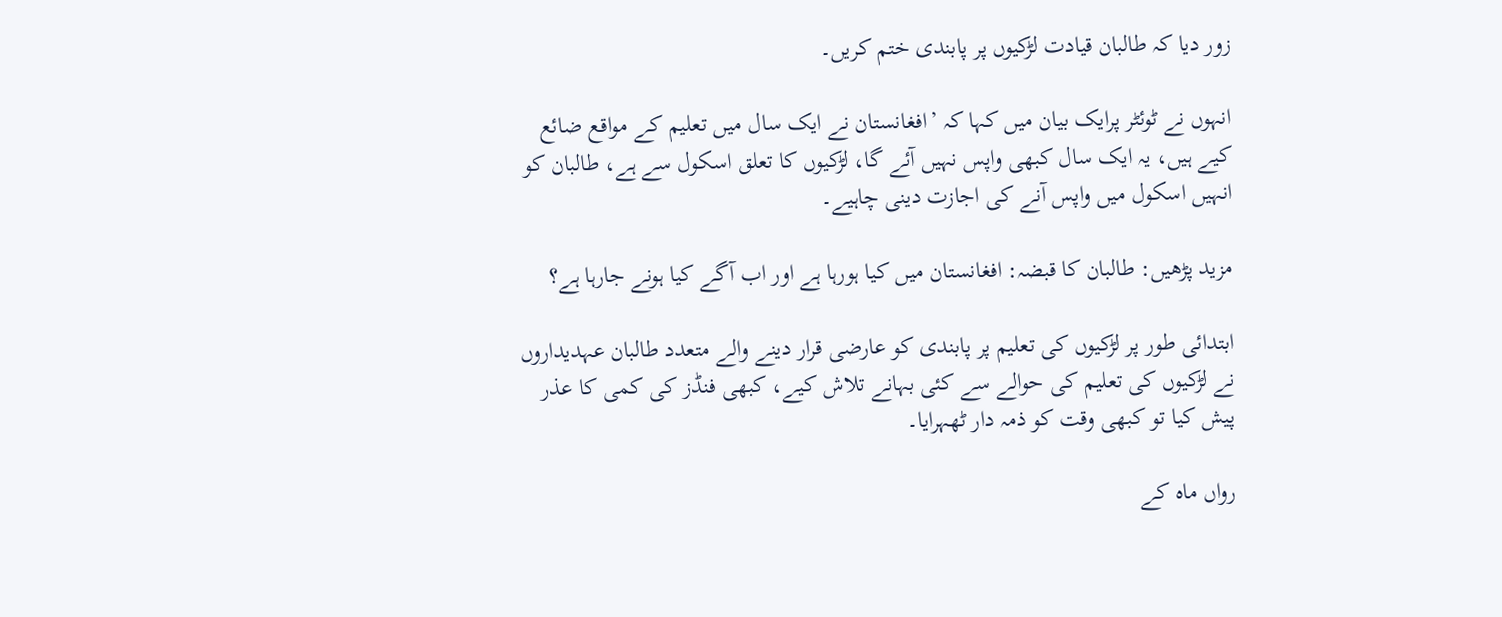زور دیا کہ طالبان قیادت لڑکیوں پر پابندی ختم کریں۔

انہوں نے ٹوئٹر پرایک بیان میں کہا کہ ’افغانستان نے ایک سال میں تعلیم کے مواقع ضائع کیے ہیں، یہ ایک سال کبھی واپس نہیں آئے گا، لڑکیوں کا تعلق اسکول سے ہے، طالبان کو انہیں اسکول میں واپس آنے کی اجازت دینی چاہیے۔

مزید پڑھیں: طالبان کا قبضہ: افغانستان میں کیا ہورہا ہے اور اب آگے کیا ہونے جارہا ہے؟

ابتدائی طور پر لڑکیوں کی تعلیم پر پابندی کو عارضی قرار دینے والے متعدد طالبان عہدیداروں نے لڑکیوں کی تعلیم کی حوالے سے کئی بہانے تلاش کیے، کبھی فنڈز کی کمی کا عذر پیش کیا تو کبھی وقت کو ذمہ دار ٹھہرایا۔

رواں ماہ کے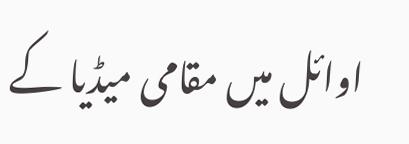اوائل میں مقامی میڈیا کے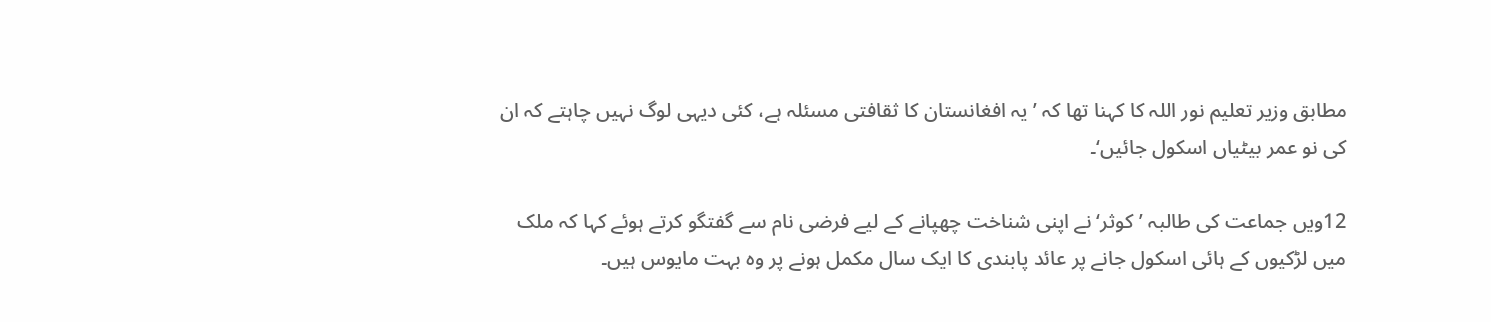مطابق وزیر تعلیم نور اللہ کا کہنا تھا کہ ’یہ افغانستان کا ثقافتی مسئلہ ہے، کئی دیہی لوگ نہیں چاہتے کہ ان کی نو عمر بیٹیاں اسکول جائیں‘۔

12ویں جماعت کی طالبہ ’کوثر‘ نے اپنی شناخت چھپانے کے لیے فرضی نام سے گفتگو کرتے ہوئے کہا کہ ملک میں لڑکیوں کے ہائی اسکول جانے پر عائد پابندی کا ایک سال مکمل ہونے پر وہ بہت مایوس ہیں۔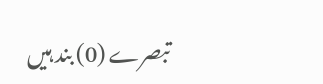تبصرے (0) بند ہیں